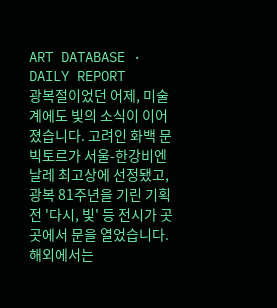ART DATABASE · DAILY REPORT
광복절이었던 어제, 미술계에도 빛의 소식이 이어졌습니다. 고려인 화백 문빅토르가 서울-한강비엔날레 최고상에 선정됐고, 광복 81주년을 기린 기획전 '다시, 빛' 등 전시가 곳곳에서 문을 열었습니다. 해외에서는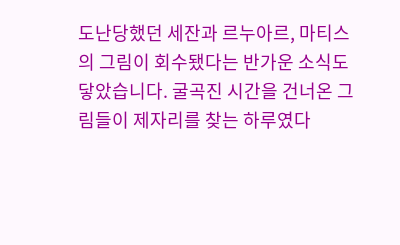도난당했던 세잔과 르누아르, 마티스의 그림이 회수됐다는 반가운 소식도 닿았습니다. 굴곡진 시간을 건너온 그림들이 제자리를 찾는 하루였다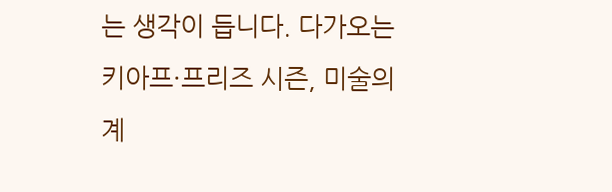는 생각이 듭니다. 다가오는 키아프·프리즈 시즌, 미술의 계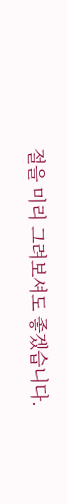절을 미리 그려보셔도 좋겠습니다.